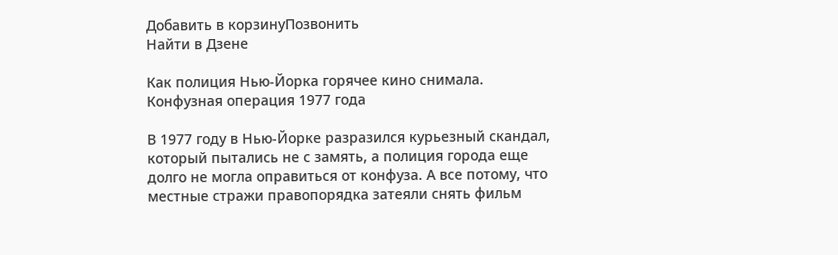Добавить в корзинуПозвонить
Найти в Дзене

Как полиция Нью-Йорка горячее кино снимала. Конфузная операция 1977 года

В 1977 году в Нью-Йорке разразился курьезный скандал, который пытались не с замять, а полиция города еще долго не могла оправиться от конфуза. А все потому, что местные стражи правопорядка затеяли снять фильм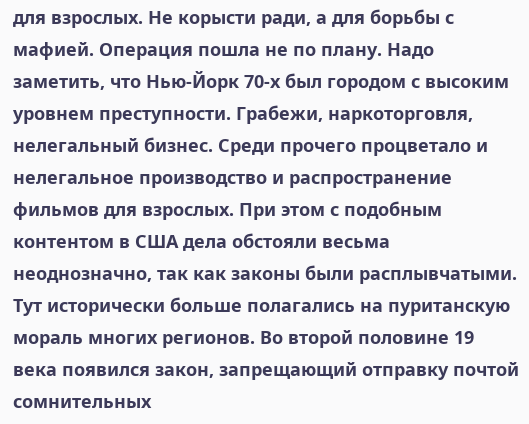для взрослых. Не корысти ради, а для борьбы с мафией. Операция пошла не по плану. Надо заметить, что Нью-Йорк 70-х был городом с высоким уровнем преступности. Грабежи, наркоторговля, нелегальный бизнес. Среди прочего процветало и нелегальное производство и распространение фильмов для взрослых. При этом с подобным контентом в США дела обстояли весьма неоднозначно, так как законы были расплывчатыми. Тут исторически больше полагались на пуританскую мораль многих регионов. Во второй половине 19 века появился закон, запрещающий отправку почтой сомнительных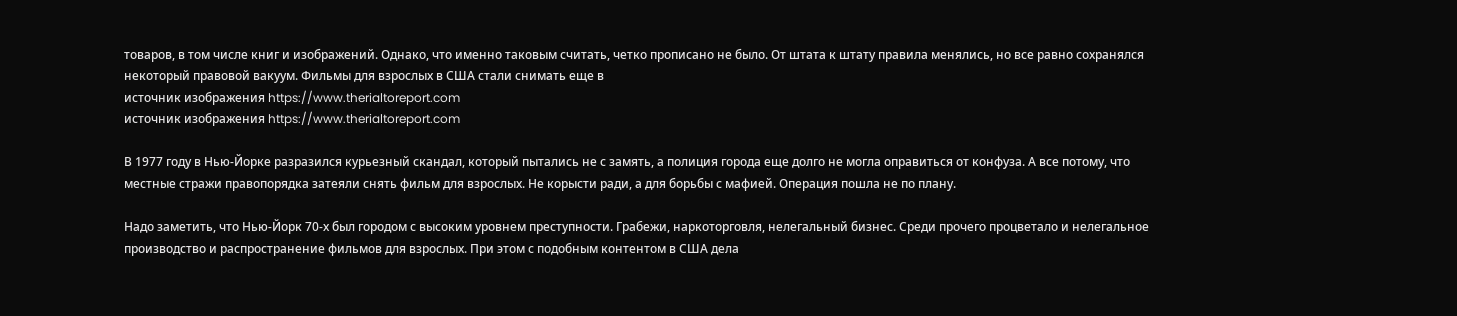товаров, в том числе книг и изображений. Однако, что именно таковым считать, четко прописано не было. От штата к штату правила менялись, но все равно сохранялся некоторый правовой вакуум. Фильмы для взрослых в США стали снимать еще в
источник изображения https://www.therialtoreport.com
источник изображения https://www.therialtoreport.com

В 1977 году в Нью-Йорке разразился курьезный скандал, который пытались не с замять, а полиция города еще долго не могла оправиться от конфуза. А все потому, что местные стражи правопорядка затеяли снять фильм для взрослых. Не корысти ради, а для борьбы с мафией. Операция пошла не по плану.

Надо заметить, что Нью-Йорк 70-х был городом с высоким уровнем преступности. Грабежи, наркоторговля, нелегальный бизнес. Среди прочего процветало и нелегальное производство и распространение фильмов для взрослых. При этом с подобным контентом в США дела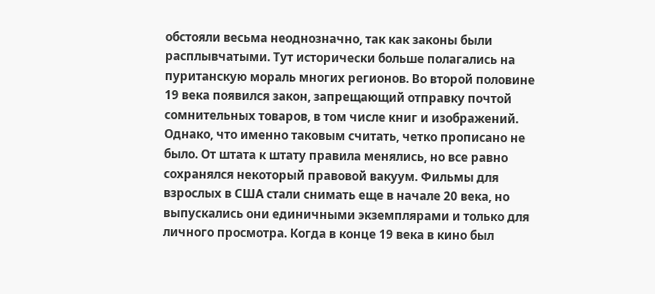обстояли весьма неоднозначно, так как законы были расплывчатыми. Тут исторически больше полагались на пуританскую мораль многих регионов. Во второй половине 19 века появился закон, запрещающий отправку почтой сомнительных товаров, в том числе книг и изображений. Однако, что именно таковым считать, четко прописано не было. От штата к штату правила менялись, но все равно сохранялся некоторый правовой вакуум. Фильмы для взрослых в США стали снимать еще в начале 20 века, но выпускались они единичными экземплярами и только для личного просмотра. Когда в конце 19 века в кино был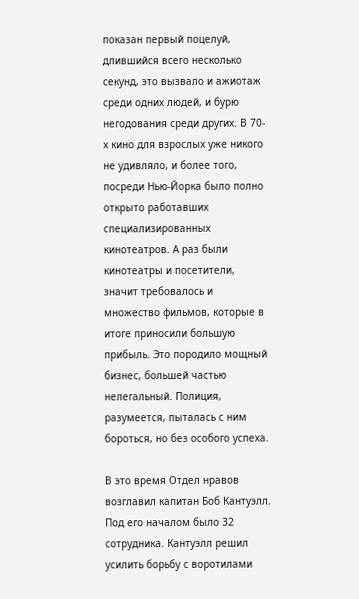показан первый поцелуй, длившийся всего несколько секунд, это вызвало и ажиотаж среди одних людей, и бурю негодования среди других. В 70-х кино для взрослых уже никого не удивляло, и более того, посреди Нью-Йорка было полно открыто работавших специализированных кинотеатров. А раз были кинотеатры и посетители, значит требовалось и множество фильмов, которые в итоге приносили большую прибыль. Это породило мощный бизнес, большей частью нелегальный. Полиция, разумеется, пыталась с ним бороться, но без особого успеха.

В это время Отдел нравов возглавил капитан Боб Кантуэлл. Под его началом было 32 сотрудника. Кантуэлл решил усилить борьбу с воротилами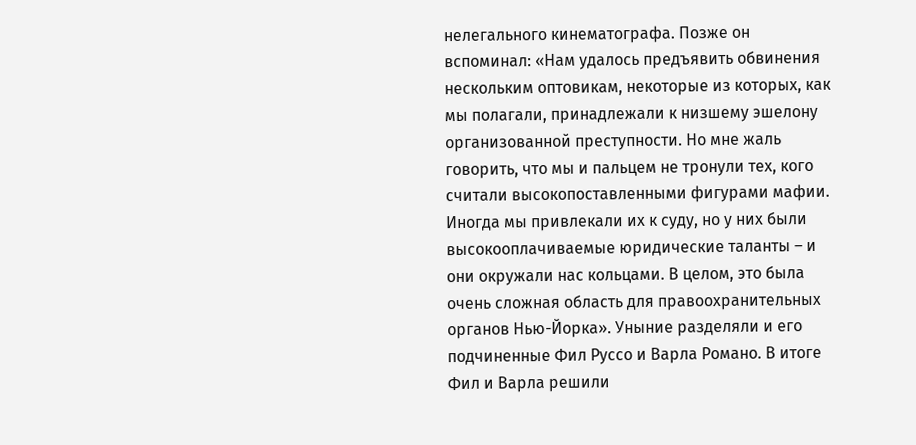нелегального кинематографа. Позже он вспоминал: «Нам удалось предъявить обвинения нескольким оптовикам, некоторые из которых, как мы полагали, принадлежали к низшему эшелону организованной преступности. Но мне жаль говорить, что мы и пальцем не тронули тех, кого считали высокопоставленными фигурами мафии. Иногда мы привлекали их к суду, но у них были высокооплачиваемые юридические таланты – и они окружали нас кольцами. В целом, это была очень сложная область для правоохранительных органов Нью-Йорка». Уныние разделяли и его подчиненные Фил Руссо и Варла Романо. В итоге Фил и Варла решили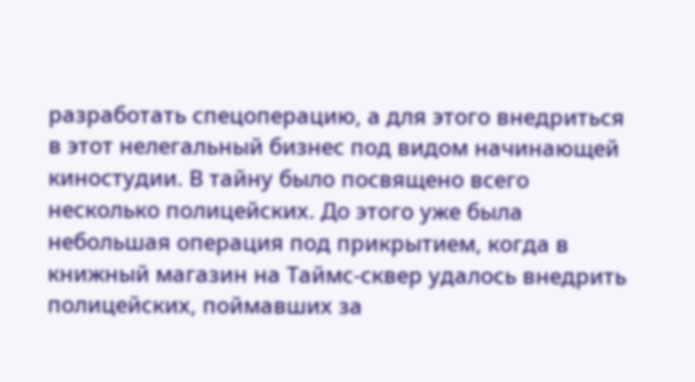разработать спецоперацию, а для этого внедриться в этот нелегальный бизнес под видом начинающей киностудии. В тайну было посвящено всего несколько полицейских. До этого уже была небольшая операция под прикрытием, когда в книжный магазин на Таймс-сквер удалось внедрить полицейских, поймавших за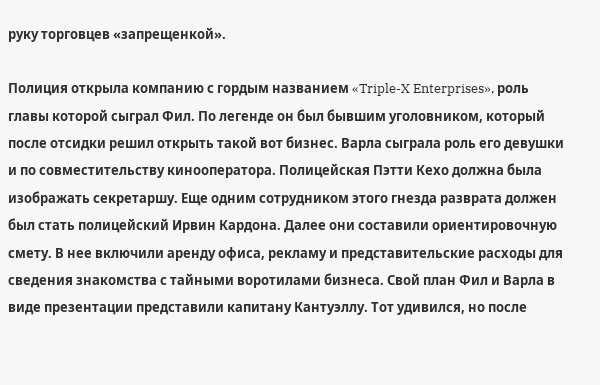руку торговцев «запрещенкой».

Полиция открыла компанию с гордым названием «Triple-X Enterprises», роль главы которой сыграл Фил. По легенде он был бывшим уголовником, который после отсидки решил открыть такой вот бизнес. Варла сыграла роль его девушки и по совместительству кинооператора. Полицейская Пэтти Кехо должна была изображать секретаршу. Еще одним сотрудником этого гнезда разврата должен был стать полицейский Ирвин Кардона. Далее они составили ориентировочную смету. В нее включили аренду офиса, рекламу и представительские расходы для сведения знакомства с тайными воротилами бизнеса. Свой план Фил и Варла в виде презентации представили капитану Кантуэллу. Тот удивился, но после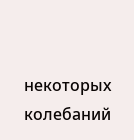некоторых колебаний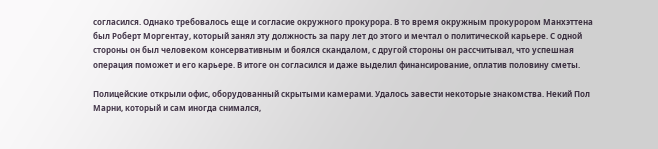согласился. Однако требовалось еще и согласие окружного прокурора. В то время окружным прокурором Манхэттена был Роберт Моргентау, который занял эту должность за пару лет до этого и мечтал о политической карьере. С одной стороны он был человеком консервативным и боялся скандалом, с другой стороны он рассчитывал, что успешная операция поможет и его карьере. В итоге он согласился и даже выделил финансирование, оплатив половину сметы.

Полицейские открыли офис, оборудованный скрытыми камерами. Удалось завести некоторые знакомства. Некий Пол Марни, который и сам иногда снимался,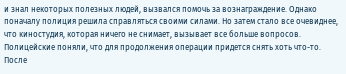и знал некоторых полезных людей, вызвался помочь за вознаграждение. Однако поначалу полиция решила справляться своими силами. Но затем стало все очевиднее, что киностудия, которая ничего не снимает, вызывает все больше вопросов. Полицейские поняли, что для продолжения операции придется снять хоть что-то. После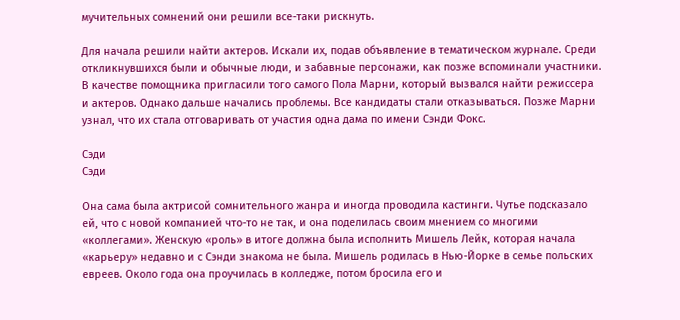мучительных сомнений они решили все-таки рискнуть.

Для начала решили найти актеров. Искали их, подав объявление в тематическом журнале. Среди откликнувшихся были и обычные люди, и забавные персонажи, как позже вспоминали участники. В качестве помощника пригласили того самого Пола Марни, который вызвался найти режиссера и актеров. Однако дальше начались проблемы. Все кандидаты стали отказываться. Позже Марни узнал, что их стала отговаривать от участия одна дама по имени Сэнди Фокс.

Сэди
Сэди

Она сама была актрисой сомнительного жанра и иногда проводила кастинги. Чутье подсказало ей, что с новой компанией что-то не так, и она поделилась своим мнением со многими «коллегами». Женскую «роль» в итоге должна была исполнить Мишель Лейк, которая начала «карьеру» недавно и с Сэнди знакома не была. Мишель родилась в Нью-Йорке в семье польских евреев. Около года она проучилась в колледже, потом бросила его и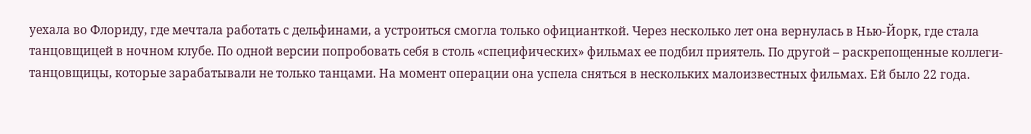уехала во Флориду, где мечтала работать с дельфинами, а устроиться смогла только официанткой. Через несколько лет она вернулась в Нью-Йорк, где стала танцовщицей в ночном клубе. По одной версии попробовать себя в столь «специфических» фильмах ее подбил приятель. По другой – раскрепощенные коллеги-танцовщицы, которые зарабатывали не только танцами. На момент операции она успела сняться в нескольких малоизвестных фильмах. Ей было 22 года.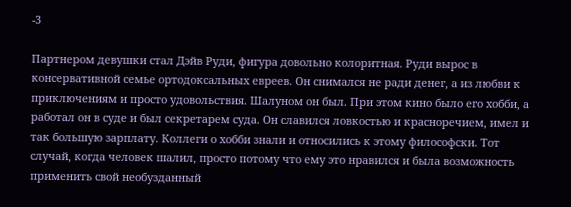-3

Партнером девушки стал Дэйв Руди, фигура довольно колоритная. Руди вырос в консервативной семье ортодоксальных евреев. Он снимался не ради денег, а из любви к приключениям и просто удовольствия. Шалуном он был. При этом кино было его хобби, а работал он в суде и был секретарем суда. Он славился ловкостью и красноречием, имел и так большую зарплату. Коллеги о хобби знали и относились к этому философски. Тот случай, когда человек шалил, просто потому что ему это нравился и была возможность применить свой необузданный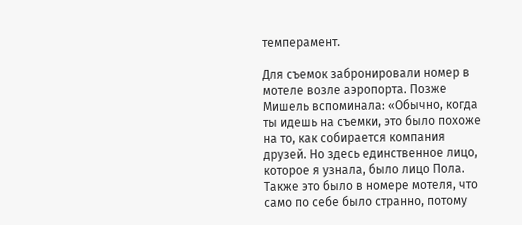темперамент.

Для съемок забронировали номер в мотеле возле аэропорта. Позже Мишель вспоминала: «Обычно, когда ты идешь на съемки, это было похоже на то, как собирается компания друзей. Но здесь единственное лицо, которое я узнала, было лицо Пола. Также это было в номере мотеля, что само по себе было странно, потому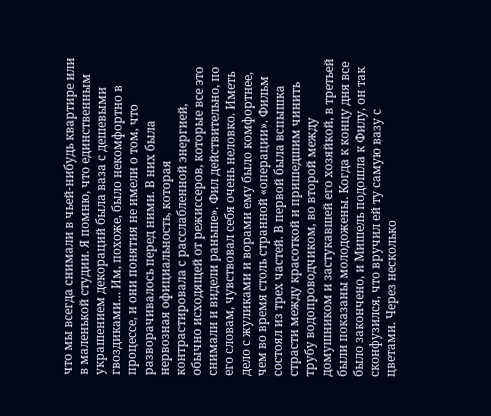что мы всегда снимали в чьей-нибудь квартире или в маленькой студии. Я помню, что единственным украшением декораций была ваза с дешевыми гвоздиками… Им, похоже, было некомфортно в процессе, и они понятия не имели о том, что разворачивалось перед ними. В них была нервозная официальность, которая контрастировала с расслабленной энергией, обычно исходящей от режиссеров, которые все это снимали и видели раньше». Фил действительно, по его словам, чувствовал себя очень неловко. Иметь дело с жуликами и ворами ему было комфортнее, чем во время столь странной «операции». Фильм состоял из трех частей. В первой была вспышка страсти между красоткой и пришедшим чинить трубу водопроводчиком, во второй между домушником и застукавшей его хозяйкой, в третьей были показаны молодожены. Когда к концу дня все было закончено, и Мишель подошла к Филу, он так сконфузился, что вручил ей ту самую вазу с цветами. Через несколько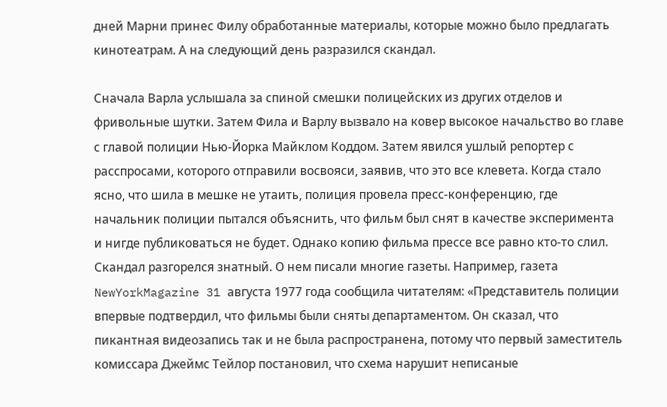дней Марни принес Филу обработанные материалы, которые можно было предлагать кинотеатрам. А на следующий день разразился скандал.

Сначала Варла услышала за спиной смешки полицейских из других отделов и фривольные шутки. Затем Фила и Варлу вызвало на ковер высокое начальство во главе с главой полиции Нью-Йорка Майклом Коддом. Затем явился ушлый репортер с расспросами, которого отправили восвояси, заявив, что это все клевета. Когда стало ясно, что шила в мешке не утаить, полиция провела пресс-конференцию, где начальник полиции пытался объяснить, что фильм был снят в качестве эксперимента и нигде публиковаться не будет. Однако копию фильма прессе все равно кто-то слил. Скандал разгорелся знатный. О нем писали многие газеты. Например, газета NewYorkMagazine 31 августа 1977 года сообщила читателям: «Представитель полиции впервые подтвердил, что фильмы были сняты департаментом. Он сказал, что пикантная видеозапись так и не была распространена, потому что первый заместитель комиссара Джеймс Тейлор постановил, что схема нарушит неписаные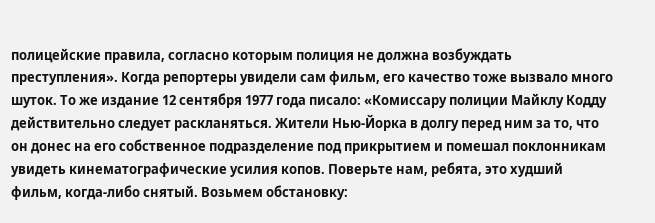полицейские правила, согласно которым полиция не должна возбуждать преступления». Когда репортеры увидели сам фильм, его качество тоже вызвало много шуток. То же издание 12 сентября 1977 года писало: «Комиссару полиции Майклу Кодду действительно следует раскланяться. Жители Нью-Йорка в долгу перед ним за то, что он донес на его собственное подразделение под прикрытием и помешал поклонникам увидеть кинематографические усилия копов. Поверьте нам, ребята, это худший фильм, когда-либо снятый. Возьмем обстановку: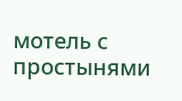мотель с простынями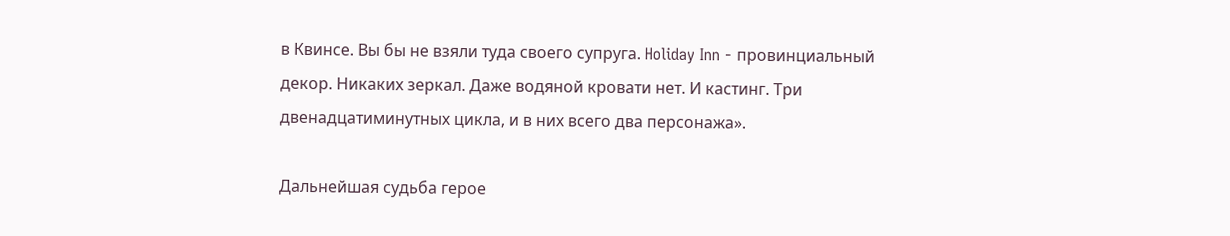в Квинсе. Вы бы не взяли туда своего супруга. Holiday Inn - провинциальный декор. Никаких зеркал. Даже водяной кровати нет. И кастинг. Три двенадцатиминутных цикла, и в них всего два персонажа».

Дальнейшая судьба герое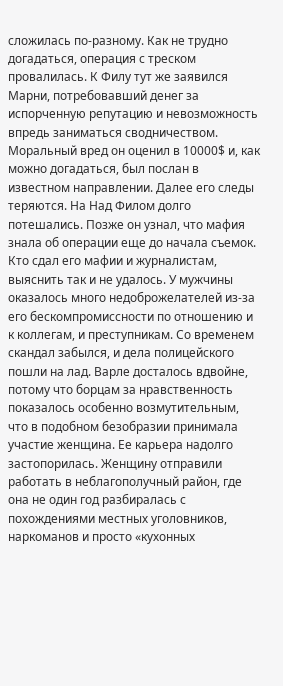сложилась по-разному. Как не трудно догадаться, операция с треском провалилась. К Филу тут же заявился Марни, потребовавший денег за испорченную репутацию и невозможность впредь заниматься сводничеством. Моральный вред он оценил в 10000$ и, как можно догадаться, был послан в известном направлении. Далее его следы теряются. На Над Филом долго потешались. Позже он узнал, что мафия знала об операции еще до начала съемок. Кто сдал его мафии и журналистам, выяснить так и не удалось. У мужчины оказалось много недоброжелателей из-за его бескомпромиссности по отношению и к коллегам, и преступникам. Со временем скандал забылся, и дела полицейского пошли на лад. Варле досталось вдвойне, потому что борцам за нравственность показалось особенно возмутительным, что в подобном безобразии принимала участие женщина. Ее карьера надолго застопорилась. Женщину отправили работать в неблагополучный район, где она не один год разбиралась с похождениями местных уголовников, наркоманов и просто «кухонных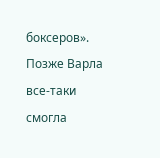боксеров». Позже Варла все-таки смогла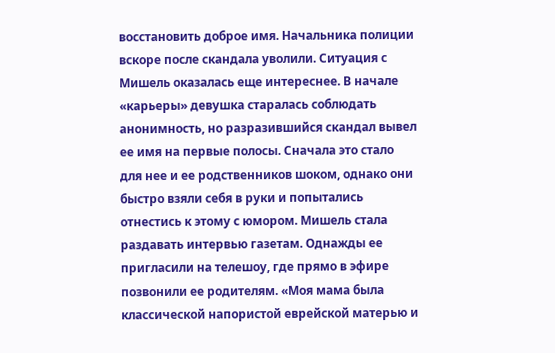восстановить доброе имя. Начальника полиции вскоре после скандала уволили. Ситуация с Мишель оказалась еще интереснее. В начале «карьеры» девушка старалась соблюдать анонимность, но разразившийся скандал вывел ее имя на первые полосы. Сначала это стало для нее и ее родственников шоком, однако они быстро взяли себя в руки и попытались отнестись к этому с юмором. Мишель стала раздавать интервью газетам. Однажды ее пригласили на телешоу, где прямо в эфире позвонили ее родителям. «Моя мама была классической напористой еврейской матерью и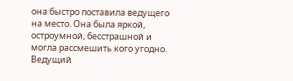она быстро поставила ведущего на место. Она была яркой, остроумной, бесстрашной и могла рассмешить кого угодно. Ведущий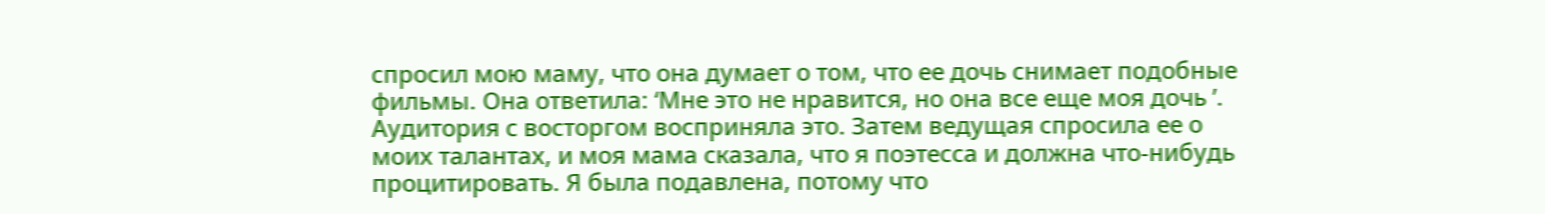спросил мою маму, что она думает о том, что ее дочь снимает подобные фильмы. Она ответила: ‘Мне это не нравится, но она все еще моя дочь ’. Аудитория с восторгом восприняла это. Затем ведущая спросила ее о моих талантах, и моя мама сказала, что я поэтесса и должна что-нибудь процитировать. Я была подавлена, потому что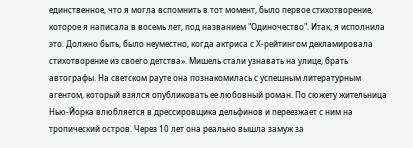единственное, что я могла вспомнить в тот момент, было первое стихотворение, которое я написала в восемь лет, под названием "Одиночество". Итак, я исполнила это. Должно быть, было неуместно, когда актриса с Х-рейтингом декламировала стихотворение из своего детства». Мишель стали узнавать на улице, брать автографы. На светском рауте она познакомилась с успешным литературным агентом, который взялся опубликовать ее любовный роман. По сюжету жительница Нью-Йорка влюбляется в дрессировщика дельфинов и переезжает с ним на тропический остров. Через 10 лет она реально вышла замуж за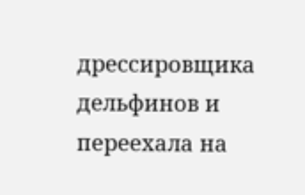дрессировщика дельфинов и переехала на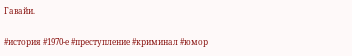Гавайи.

#история #1970-е #преступление #криминал #юмор